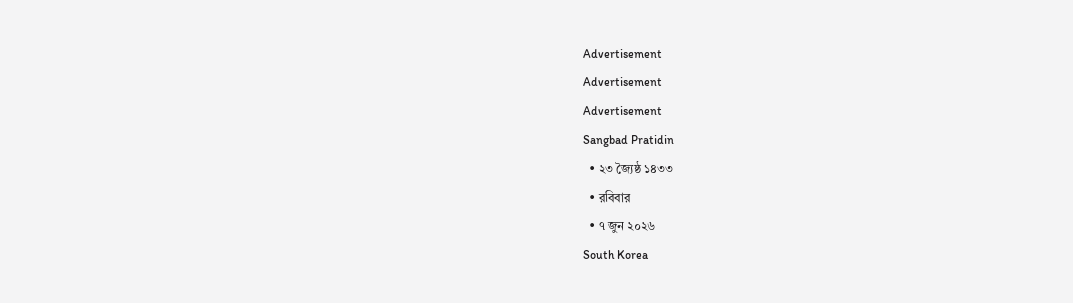Advertisement
Advertisement
Advertisement
Sangbad Pratidin
  • ২৩ জ্যৈষ্ঠ ১৪৩৩
  • রবিবার
  • ৭ জুন ২০২৬
South Korea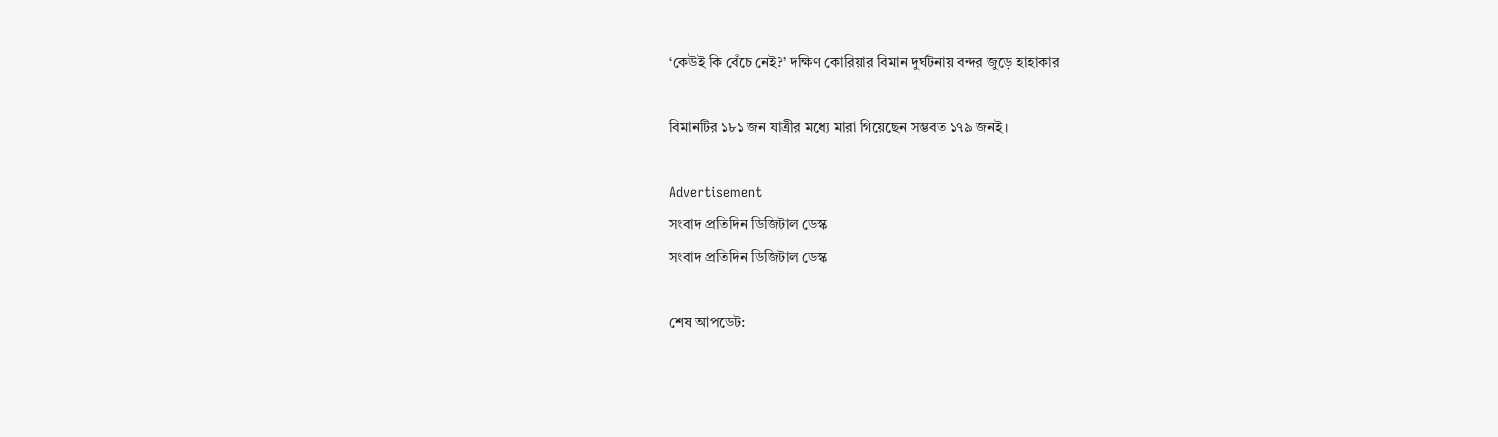‘কেউই কি বেঁচে নেই?’ দক্ষিণ কোরিয়ার বিমান দুর্ঘটনায় বন্দর জুড়ে হাহাকার

বিমানটির ১৮১ জন যাত্রীর মধ্যে মারা গিয়েছেন সম্ভবত ১৭৯ জনই।

Advertisement
সংবাদ প্রতিদিন ডিজিটাল ডেস্ক
সংবাদ প্রতিদিন ডিজিটাল ডেস্ক

শেষ আপডেট: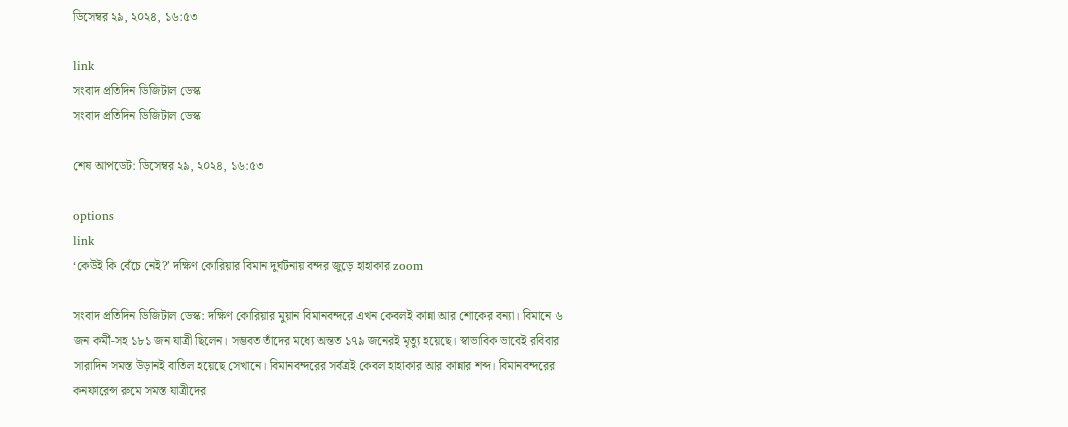ডিসেম্বর ২৯, ২০২৪, ১৬:৫৩

link
সংবাদ প্রতিদিন ডিজিটাল ডেস্ক
সংবাদ প্রতিদিন ডিজিটাল ডেস্ক

শেষ আপডেট: ডিসেম্বর ২৯, ২০২৪, ১৬:৫৩

options
link
‘কেউই কি বেঁচে নেই?’ দক্ষিণ কোরিয়ার বিমান দুর্ঘটনায় বন্দর জুড়ে হাহাকার zoom

সংবাদ প্রতিদিন ডিজিটাল ডেস্ক: দক্ষিণ কোরিয়ার মুয়ান বিমানবন্দরে এখন কেবলই কান্না আর শোকের বন্যা। বিমানে ৬ জন কর্মী-সহ ১৮১ জন যাত্রী ছিলেন। সম্ভবত তাঁদের মধ্যে অন্তত ১৭৯ জনেরই মৃত্যু হয়েছে। স্বাভাবিক ভাবেই রবিবার সারাদিন সমস্ত উড়ানই বাতিল হয়েছে সেখানে। বিমানবন্দরের সর্বত্রই কেবল হাহাকার আর কান্নার শব্দ। বিমানবন্দরের কনফারেন্স রুমে সমস্ত যাত্রীদের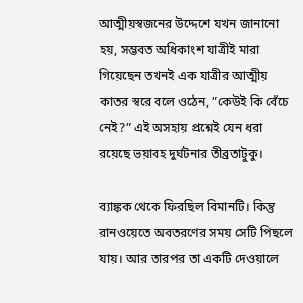আত্মীয়স্বজনের উদ্দেশে যখন জানানো হয়, সম্ভবত অধিকাংশ যাত্রীই মারা গিয়েছেন তখনই এক যাত্রীর আত্মীয় কাতর স্বরে বলে ওঠেন, ”কেউই কি বেঁচে নেই?” এই অসহায় প্রশ্নেই যেন ধরা রয়েছে ভয়াবহ দুর্ঘটনার তীব্রতাটুকু।

ব্যাঙ্কক থেকে ফিরছিল বিমানটি। কিন্তু রানওয়েতে অবতরণের সময় সেটি পিছলে যায়। আর তারপর তা একটি দেওয়ালে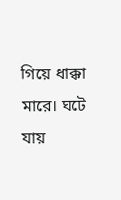গিয়ে ধাক্কা মারে। ঘটে যায়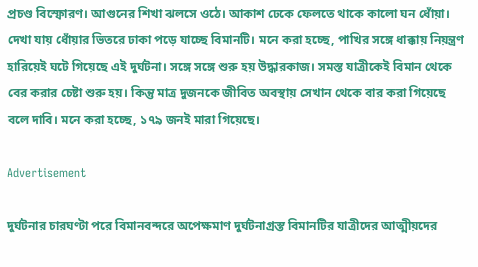প্রচণ্ড বিস্ফোরণ। আগুনের শিখা ঝলসে ওঠে। আকাশ ঢেকে ফেলতে থাকে কালো ঘন ধোঁয়া। দেখা যায় ধোঁয়ার ভিতরে ঢাকা পড়ে যাচ্ছে বিমানটি। মনে করা হচ্ছে, পাখির সঙ্গে ধাক্কায় নিয়ন্ত্রণ হারিয়েই ঘটে গিয়েছে এই দুর্ঘটনা। সঙ্গে সঙ্গে শুরু হয় উদ্ধারকাজ। সমস্ত যাত্রীকেই বিমান থেকে বের করার চেষ্টা শুরু হয়। কিন্তু মাত্র দুজনকে জীবিত অবস্থায় সেখান থেকে বার করা গিয়েছে বলে দাবি। মনে করা হচ্ছে, ১৭৯ জনই মারা গিয়েছে।

Advertisement

দুর্ঘটনার চারঘণ্টা পরে বিমানবন্দরে অপেক্ষমাণ দুর্ঘটনাগ্রস্ত বিমানটির যাত্রীদের আত্মীয়দের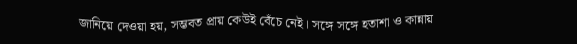জানিয়ে দেওয়া হয়, সম্ভবত প্রায় কেউই বেঁচে নেই। সঙ্গে সঙ্গে হতাশা ও কান্নায়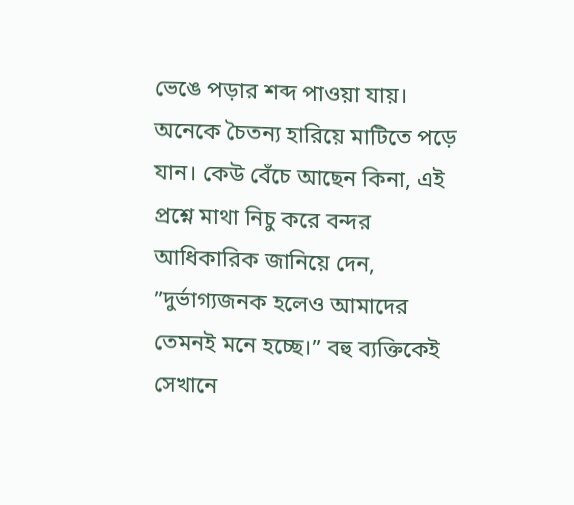ভেঙে পড়ার শব্দ পাওয়া যায়। অনেকে চৈতন্য হারিয়ে মাটিতে পড়ে যান। কেউ বেঁচে আছেন কিনা, এই প্রশ্নে মাথা নিচু করে বন্দর আধিকারিক জানিয়ে দেন, ”দুর্ভাগ্যজনক হলেও আমাদের তেমনই মনে হচ্ছে।” বহু ব্যক্তিকেই সেখানে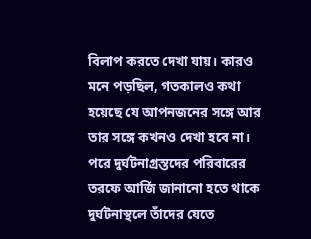বিলাপ করতে দেখা যায়। কারও মনে পড়ছিল, গতকালও কথা হয়েছে যে আপনজনের সঙ্গে আর তার সঙ্গে কখনও দেখা হবে না। পরে দুর্ঘটনাগ্রস্তদের পরিবারের তরফে আর্জি জানানো হতে থাকে দুর্ঘটনাস্থলে তাঁদের যেতে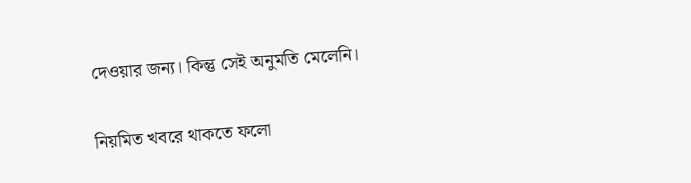দেওয়ার জন্য। কিন্তু সেই অনুমতি মেলেনি।

নিয়মিত খবরে থাকতে ফলো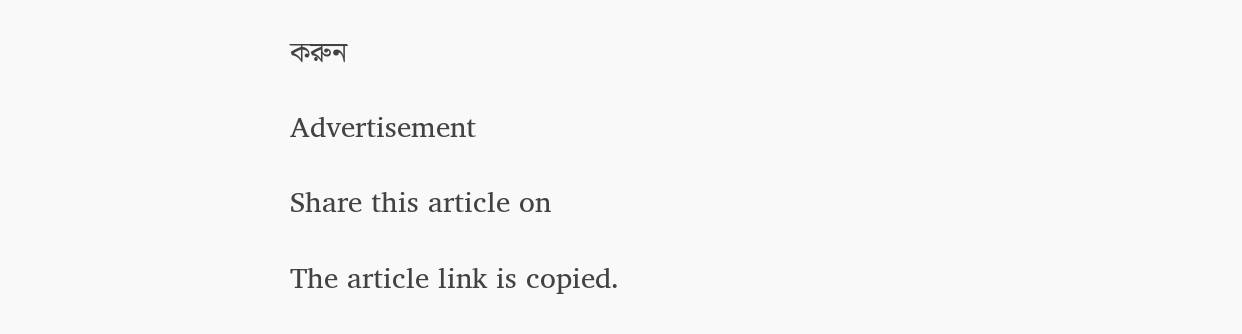করুন

Advertisement

Share this article on

The article link is copied.